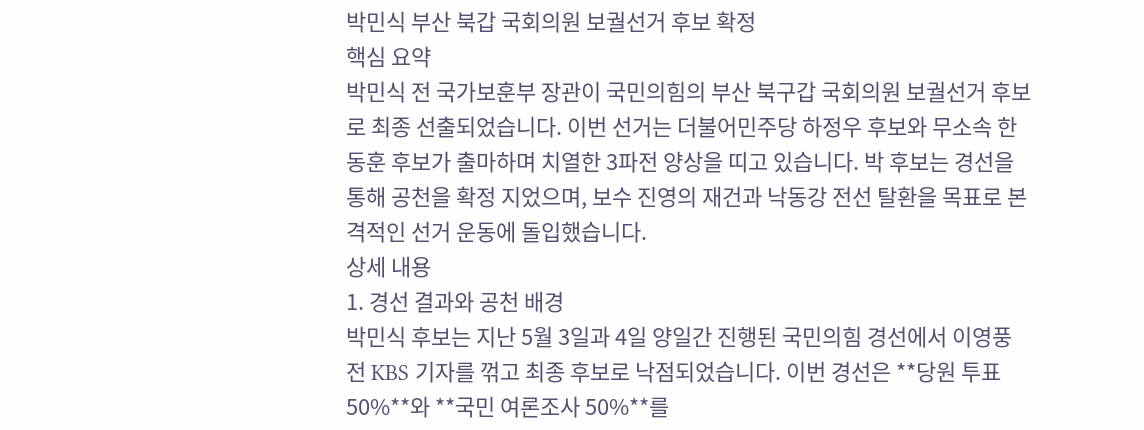박민식 부산 북갑 국회의원 보궐선거 후보 확정
핵심 요약
박민식 전 국가보훈부 장관이 국민의힘의 부산 북구갑 국회의원 보궐선거 후보로 최종 선출되었습니다. 이번 선거는 더불어민주당 하정우 후보와 무소속 한동훈 후보가 출마하며 치열한 3파전 양상을 띠고 있습니다. 박 후보는 경선을 통해 공천을 확정 지었으며, 보수 진영의 재건과 낙동강 전선 탈환을 목표로 본격적인 선거 운동에 돌입했습니다.
상세 내용
1. 경선 결과와 공천 배경
박민식 후보는 지난 5월 3일과 4일 양일간 진행된 국민의힘 경선에서 이영풍 전 KBS 기자를 꺾고 최종 후보로 낙점되었습니다. 이번 경선은 **당원 투표 50%**와 **국민 여론조사 50%**를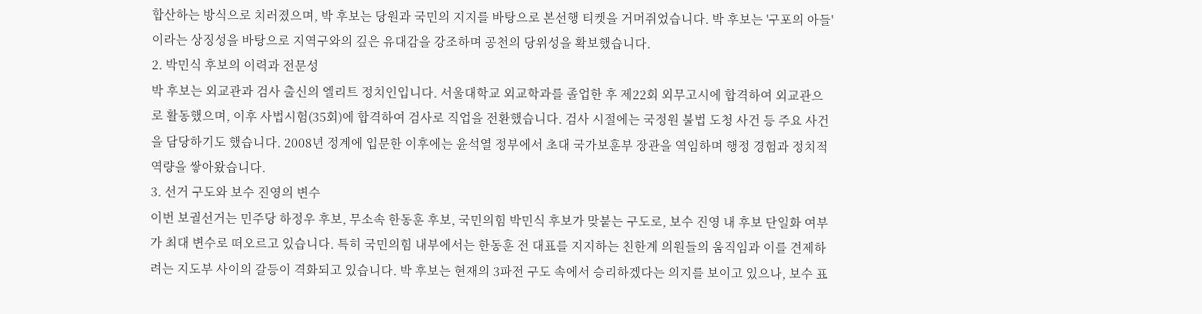합산하는 방식으로 치러졌으며, 박 후보는 당원과 국민의 지지를 바탕으로 본선행 티켓을 거머쥐었습니다. 박 후보는 '구포의 아들'이라는 상징성을 바탕으로 지역구와의 깊은 유대감을 강조하며 공천의 당위성을 확보했습니다.
2. 박민식 후보의 이력과 전문성
박 후보는 외교관과 검사 출신의 엘리트 정치인입니다. 서울대학교 외교학과를 졸업한 후 제22회 외무고시에 합격하여 외교관으로 활동했으며, 이후 사법시험(35회)에 합격하여 검사로 직업을 전환했습니다. 검사 시절에는 국정원 불법 도청 사건 등 주요 사건을 담당하기도 했습니다. 2008년 정계에 입문한 이후에는 윤석열 정부에서 초대 국가보훈부 장관을 역임하며 행정 경험과 정치적 역량을 쌓아왔습니다.
3. 선거 구도와 보수 진영의 변수
이번 보궐선거는 민주당 하정우 후보, 무소속 한동훈 후보, 국민의힘 박민식 후보가 맞붙는 구도로, 보수 진영 내 후보 단일화 여부가 최대 변수로 떠오르고 있습니다. 특히 국민의힘 내부에서는 한동훈 전 대표를 지지하는 친한계 의원들의 움직임과 이를 견제하려는 지도부 사이의 갈등이 격화되고 있습니다. 박 후보는 현재의 3파전 구도 속에서 승리하겠다는 의지를 보이고 있으나, 보수 표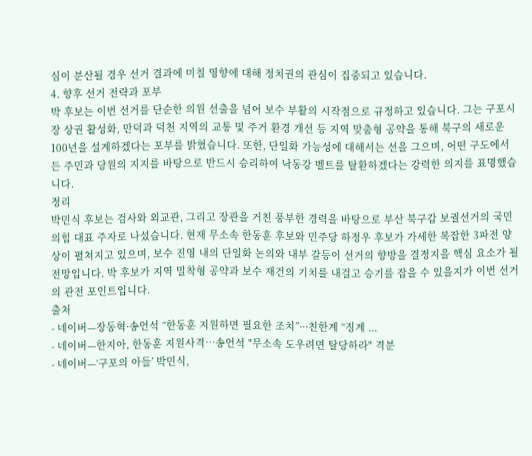심이 분산될 경우 선거 결과에 미칠 영향에 대해 정치권의 관심이 집중되고 있습니다.
4. 향후 선거 전략과 포부
박 후보는 이번 선거를 단순한 의원 선출을 넘어 보수 부활의 시작점으로 규정하고 있습니다. 그는 구포시장 상권 활성화, 만덕과 덕천 지역의 교통 및 주거 환경 개선 등 지역 맞춤형 공약을 통해 북구의 새로운 100년을 설계하겠다는 포부를 밝혔습니다. 또한, 단일화 가능성에 대해서는 선을 그으며, 어떤 구도에서든 주민과 당원의 지지를 바탕으로 반드시 승리하여 낙동강 벨트를 탈환하겠다는 강력한 의지를 표명했습니다.
정리
박민식 후보는 검사와 외교관, 그리고 장관을 거친 풍부한 경력을 바탕으로 부산 북구갑 보궐선거의 국민의힘 대표 주자로 나섰습니다. 현재 무소속 한동훈 후보와 민주당 하정우 후보가 가세한 복잡한 3파전 양상이 펼쳐지고 있으며, 보수 진영 내의 단일화 논의와 내부 갈등이 선거의 향방을 결정지을 핵심 요소가 될 전망입니다. 박 후보가 지역 밀착형 공약과 보수 재건의 기치를 내걸고 승기를 잡을 수 있을지가 이번 선거의 관전 포인트입니다.
출처
- 네이버—장동혁·송언석 “한동훈 지원하면 필요한 조치”···친한계 “징계 ...
- 네이버—한지아, 한동훈 지원사격…송언석 "무소속 도우려면 탈당하라" 격분
- 네이버—‘구포의 아들’ 박민식,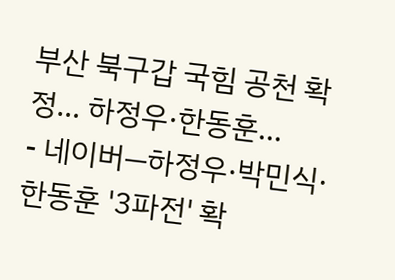부산 북구갑 국힘 공천 확정… 하정우·한동훈...
- 네이버—하정우·박민식·한동훈 '3파전' 확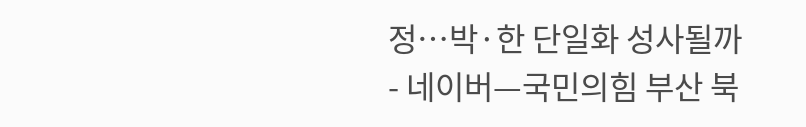정…박·한 단일화 성사될까
- 네이버—국민의힘 부산 북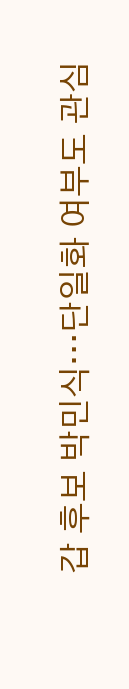갑 후보 박민식…단일화 여부도 관심